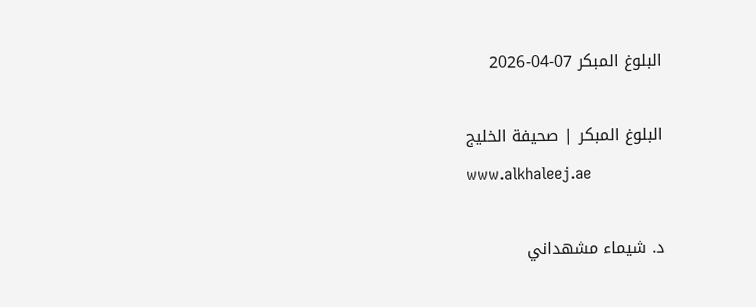البلوغ المبكر 07-04-2026

البلوغ المبكر | صحيفة الخليج
www.alkhaleej.ae

د. شيماء مشهداني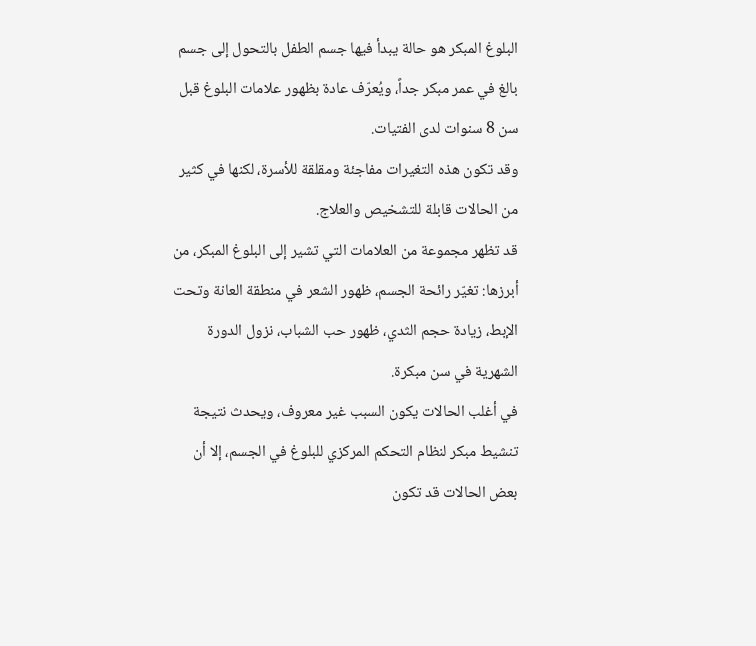البلوغ المبكر هو حالة يبدأ فيها جسم الطفل بالتحول إلى جسم بالغ في عمر مبكر جداً، ويُعرّف عادة بظهور علامات البلوغ قبل سن 8 سنوات لدى الفتيات.
وقد تكون هذه التغيرات مفاجئة ومقلقة للأسرة، لكنها في كثير من الحالات قابلة للتشخيص والعلاج.
قد تظهر مجموعة من العلامات التي تشير إلى البلوغ المبكر، من أبرزها: تغيّر رائحة الجسم، ظهور الشعر في منطقة العانة وتحت الإبط، زيادة حجم الثدي، ظهور حب الشباب، نزول الدورة الشهرية في سن مبكرة.
في أغلب الحالات يكون السبب غير معروف، ويحدث نتيجة تنشيط مبكر لنظام التحكم المركزي للبلوغ في الجسم، إلا أن بعض الحالات قد تكون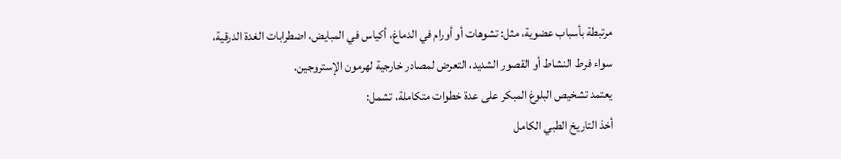مرتبطة بأسباب عضوية، مثل: تشوهات أو أورام في الدماغ، أكياس في المبايض، اضطرابات الغدة الدرقية، سواء فرط النشاط أو القصور الشديد، التعرض لمصادر خارجية لهرمون الإستروجين.
يعتمد تشخيص البلوغ المبكر على عدة خطوات متكاملة، تشمل:
أخذ التاريخ الطبي الكامل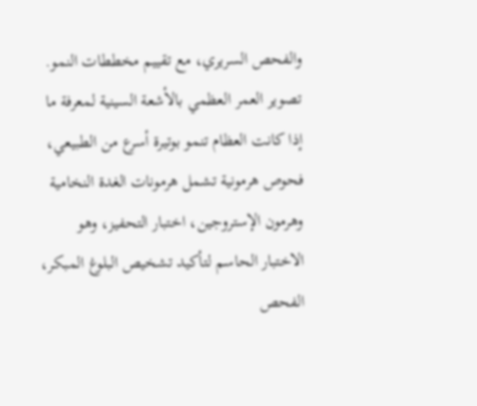والفحص السريري، مع تقييم مخططات النمو.
تصوير العمر العظمي بالأشعة السينية لمعرفة ما إذا كانت العظام تنمو بوتيرة أسرع من الطبيعي، فحوص هرمونية تشمل هرمونات الغدة النخامية وهرمون الإستروجين، اختبار التحفيز، وهو الاختبار الحاسم لتأكيد تشخيص البلوغ المبكر، الفحص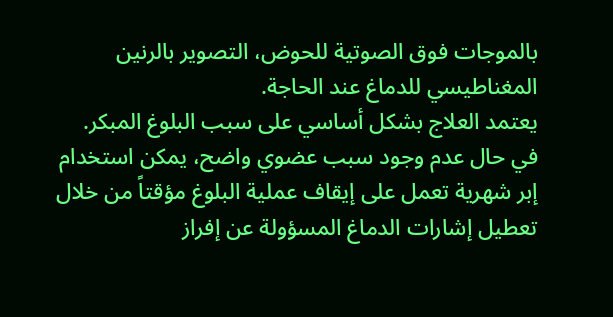بالموجات فوق الصوتية للحوض، التصوير بالرنين المغناطيسي للدماغ عند الحاجة.
يعتمد العلاج بشكل أساسي على سبب البلوغ المبكر. في حال عدم وجود سبب عضوي واضح، يمكن استخدام إبر شهرية تعمل على إيقاف عملية البلوغ مؤقتاً من خلال تعطيل إشارات الدماغ المسؤولة عن إفراز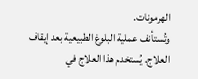الهرمونات.
وتُستأنف عملية البلوغ الطبيعية بعد إيقاف العلاج. يُستخدم هذا العلاج في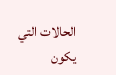الحالات التي يكون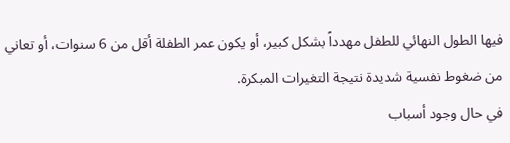فيها الطول النهائي للطفل مهدداً بشكل كبير، أو يكون عمر الطفلة أقل من 6 سنوات، أو تعاني من ضغوط نفسية شديدة نتيجة التغيرات المبكرة.
في حال وجود أسباب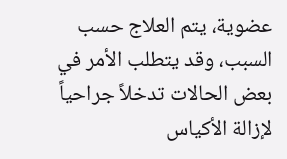عضوية، يتم العلاج حسب السبب، وقد يتطلب الأمر في بعض الحالات تدخلاً جراحياً لإزالة الأكياس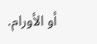أو الأورام.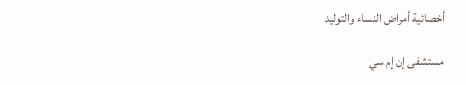أخصائية أمراض النساء والتوليد

مستشفى إن إم سي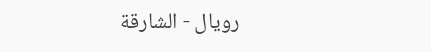رويال - الشارقة